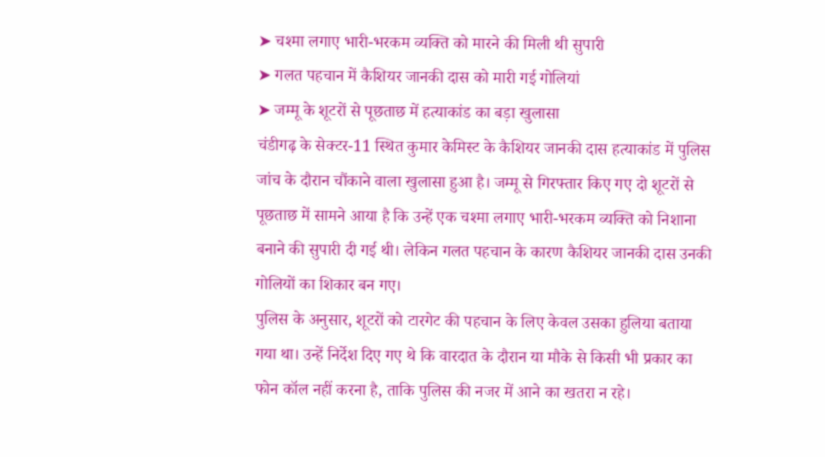➤ चश्मा लगाए भारी-भरकम व्यक्ति को मारने की मिली थी सुपारी
➤ गलत पहचान में कैशियर जानकी दास को मारी गई गोलियां
➤ जम्मू के शूटरों से पूछताछ में हत्याकांड का बड़ा खुलासा
चंडीगढ़ के सेक्टर-11 स्थित कुमार केमिस्ट के कैशियर जानकी दास हत्याकांड में पुलिस जांच के दौरान चौंकाने वाला खुलासा हुआ है। जम्मू से गिरफ्तार किए गए दो शूटरों से पूछताछ में सामने आया है कि उन्हें एक चश्मा लगाए भारी-भरकम व्यक्ति को निशाना बनाने की सुपारी दी गई थी। लेकिन गलत पहचान के कारण कैशियर जानकी दास उनकी गोलियों का शिकार बन गए।
पुलिस के अनुसार, शूटरों को टारगेट की पहचान के लिए केवल उसका हुलिया बताया गया था। उन्हें निर्देश दिए गए थे कि वारदात के दौरान या मौके से किसी भी प्रकार का फोन कॉल नहीं करना है, ताकि पुलिस की नजर में आने का खतरा न रहे।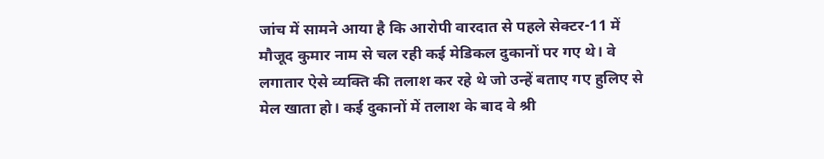जांच में सामने आया है कि आरोपी वारदात से पहले सेक्टर-11 में मौजूद कुमार नाम से चल रही कई मेडिकल दुकानों पर गए थे। वे लगातार ऐसे व्यक्ति की तलाश कर रहे थे जो उन्हें बताए गए हुलिए से मेल खाता हो। कई दुकानों में तलाश के बाद वे श्री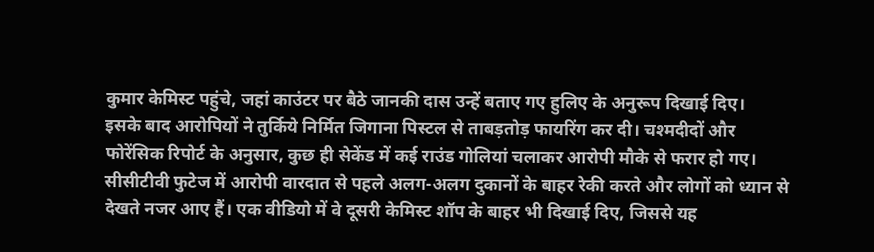कुमार केमिस्ट पहुंचे, जहां काउंटर पर बैठे जानकी दास उन्हें बताए गए हुलिए के अनुरूप दिखाई दिए।
इसके बाद आरोपियों ने तुर्किये निर्मित जिगाना पिस्टल से ताबड़तोड़ फायरिंग कर दी। चश्मदीदों और फोरेंसिक रिपोर्ट के अनुसार, कुछ ही सेकेंड में कई राउंड गोलियां चलाकर आरोपी मौके से फरार हो गए।
सीसीटीवी फुटेज में आरोपी वारदात से पहले अलग-अलग दुकानों के बाहर रेकी करते और लोगों को ध्यान से देखते नजर आए हैं। एक वीडियो में वे दूसरी केमिस्ट शॉप के बाहर भी दिखाई दिए, जिससे यह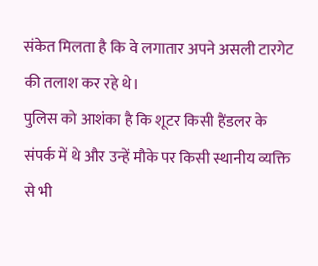संकेत मिलता है कि वे लगातार अपने असली टारगेट की तलाश कर रहे थे।
पुलिस को आशंका है कि शूटर किसी हैंडलर के संपर्क में थे और उन्हें मौके पर किसी स्थानीय व्यक्ति से भी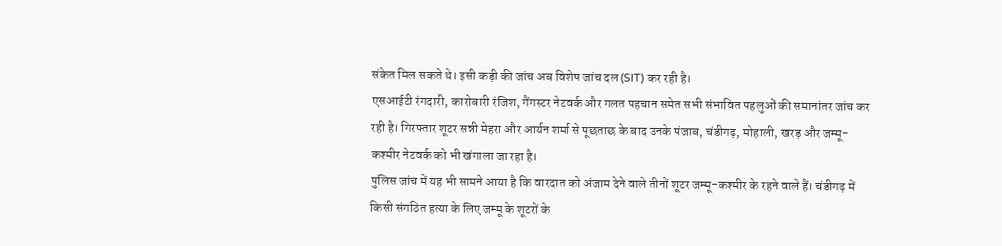संकेत मिल सकते थे। इसी कड़ी की जांच अब विशेष जांच दल (SIT) कर रही है।
एसआईटी रंगदारी, कारोबारी रंजिश, गैंगस्टर नेटवर्क और गलत पहचान समेत सभी संभावित पहलुओं की समानांतर जांच कर रही है। गिरफ्तार शूटर सन्नी मेहरा और आर्यन शर्मा से पूछताछ के बाद उनके पंजाब, चंडीगढ़, मोहाली, खरड़ और जम्मू-कश्मीर नेटवर्क को भी खंगाला जा रहा है।
पुलिस जांच में यह भी सामने आया है कि वारदात को अंजाम देने वाले तीनों शूटर जम्मू-कश्मीर के रहने वाले हैं। चंडीगढ़ में किसी संगठित हत्या के लिए जम्मू के शूटरों के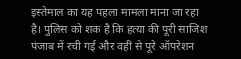इस्तेमाल का यह पहला मामला माना जा रहा है। पुलिस को शक है कि हत्या की पूरी साजिश पंजाब में रची गई और वहीं से पूरे ऑपरेशन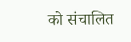को संचालित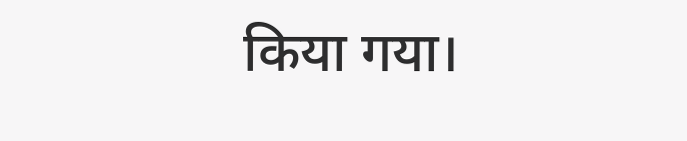किया गया।